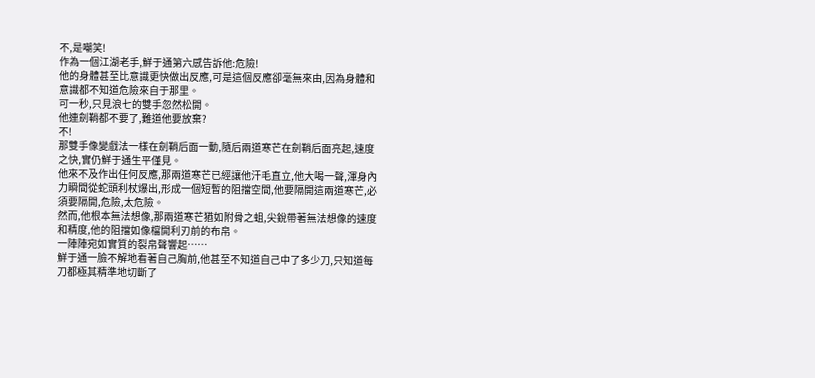不,是嘲笑!
作為一個江湖老手,鮮于通第六感告訴他:危險!
他的身體甚至比意識更快做出反應,可是這個反應卻毫無來由,因為身體和意識都不知道危險來自于那里。
可一秒,只見浪七的雙手忽然松開。
他連劍鞘都不要了,難道他要放棄?
不!
那雙手像變戲法一樣在劍鞘后面一動,隨后兩道寒芒在劍鞘后面亮起,速度之快,實仍鮮于通生平僅見。
他來不及作出任何反應,那兩道寒芒已經讓他汗毛直立,他大喝一聲,渾身內力瞬間從蛇頭利杖爆出,形成一個短暫的阻擋空間,他要隔開這兩道寒芒,必須要隔開,危險,太危險。
然而,他根本無法想像,那兩道寒芒猶如附骨之蛆,尖銳帶著無法想像的速度和精度,他的阻擋如像檔開利刃前的布帛。
一陣陣宛如實質的裂帛聲響起……
鮮于通一臉不解地看著自己胸前,他甚至不知道自己中了多少刀,只知道每刀都極其精準地切斷了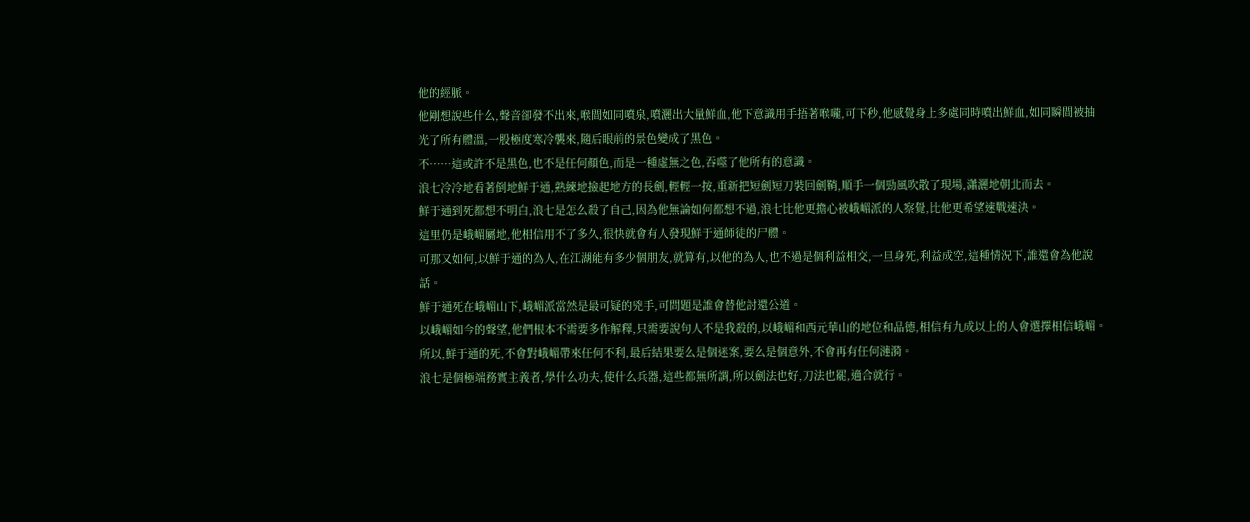他的經脈。
他剛想說些什么,聲音卻發不出來,喉間如同噴泉,噴灑出大量鮮血,他下意識用手捂著喉嚨,可下秒,他感覺身上多處同時噴出鮮血,如同瞬間被抽光了所有體溫,一股極度寒冷襲來,隨后眼前的景色變成了黑色。
不……這或許不是黑色,也不是任何顏色,而是一種虛無之色,吞噬了他所有的意識。
浪七冷冷地看著倒地鮮于通,熟練地撿起地方的長劍,輕輕一按,重新把短劍短刀裝回劍鞘,順手一個勁風吹散了現場,瀟灑地朝北而去。
鮮于通到死都想不明白,浪七是怎么殺了自己,因為他無論如何都想不過,浪七比他更擔心被峨嵋派的人察覺,比他更希望速戰速決。
這里仍是峨嵋屬地,他相信用不了多久,很快就會有人發現鮮于通師徒的尸體。
可那又如何,以鮮于通的為人,在江湖能有多少個朋友,就算有,以他的為人,也不過是個利益相交,一旦身死,利益成空,這種情況下,誰還會為他說話。
鮮于通死在峨嵋山下,峨嵋派當然是最可疑的兇手,可問題是誰會替他討還公道。
以峨嵋如今的聲望,他們根本不需要多作解釋,只需要說句人不是我殺的,以峨嵋和西元華山的地位和品德,相信有九成以上的人會選擇相信峨嵋。
所以,鮮于通的死,不會對峨嵋帶來任何不利,最后結果要么是個迷案,要么是個意外,不會再有任何漣漪。
浪七是個極端務實主義者,學什么功夫,使什么兵器,這些都無所謂,所以劍法也好,刀法也罷,適合就行。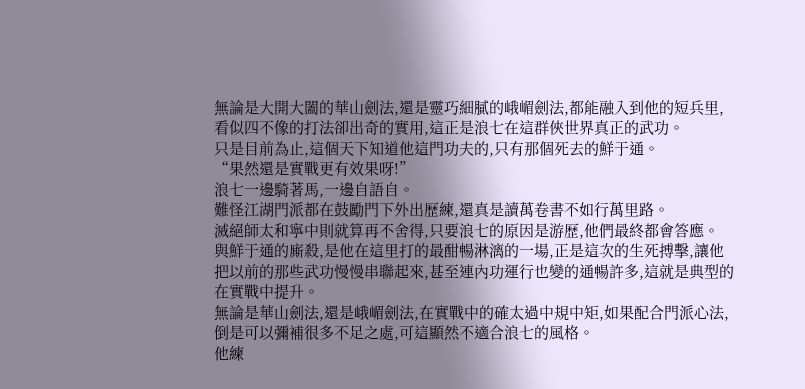無論是大開大闔的華山劍法,還是靈巧細膩的峨嵋劍法,都能融入到他的短兵里,看似四不像的打法卻出奇的實用,這正是浪七在這群俠世界真正的武功。
只是目前為止,這個天下知道他這門功夫的,只有那個死去的鮮于通。
“果然還是實戰更有效果呀!”
浪七一邊騎著馬,一邊自語自。
難怪江湖門派都在鼓勵門下外出歷練,還真是讀萬卷書不如行萬里路。
滅絕師太和寧中則就算再不舍得,只要浪七的原因是游歷,他們最終都會答應。
與鮮于通的廝殺,是他在這里打的最酣暢淋漓的一場,正是這次的生死搏擊,讓他把以前的那些武功慢慢串聯起來,甚至連內功運行也變的通暢許多,這就是典型的在實戰中提升。
無論是華山劍法,還是峨嵋劍法,在實戰中的確太過中規中矩,如果配合門派心法,倒是可以彌補很多不足之處,可這顯然不適合浪七的風格。
他練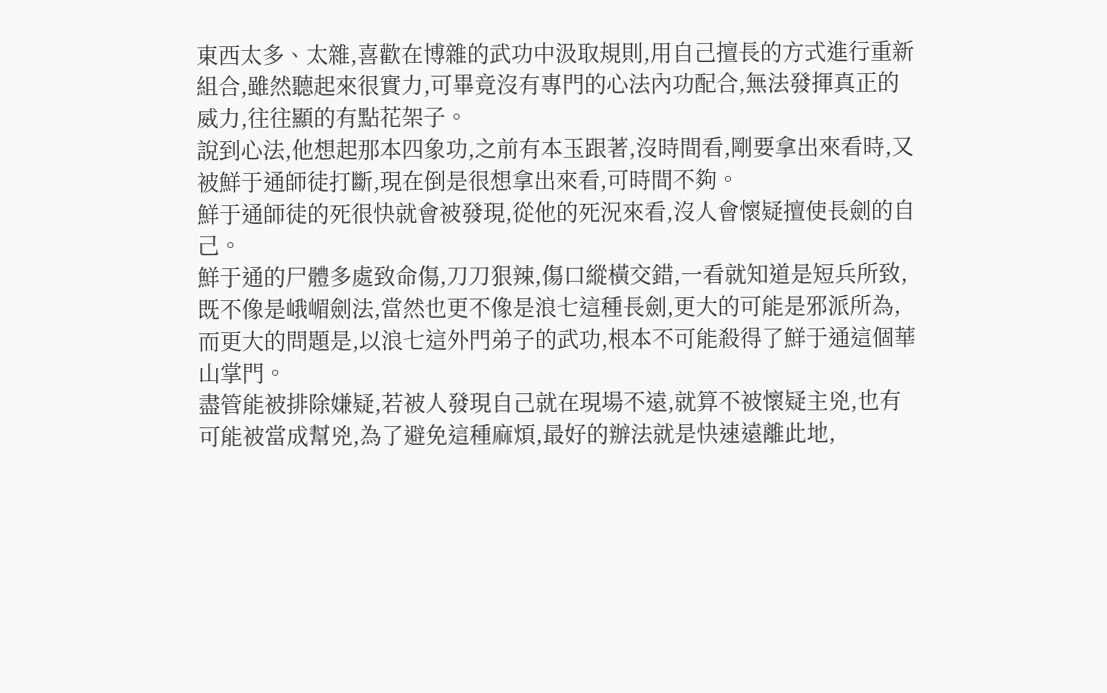東西太多、太雜,喜歡在博雜的武功中汲取規則,用自己擅長的方式進行重新組合,雖然聽起來很實力,可畢竟沒有專門的心法內功配合,無法發揮真正的威力,往往顯的有點花架子。
說到心法,他想起那本四象功,之前有本玉跟著,沒時間看,剛要拿出來看時,又被鮮于通師徒打斷,現在倒是很想拿出來看,可時間不夠。
鮮于通師徒的死很快就會被發現,從他的死況來看,沒人會懷疑擅使長劍的自己。
鮮于通的尸體多處致命傷,刀刀狠辣,傷口縱橫交錯,一看就知道是短兵所致,既不像是峨嵋劍法,當然也更不像是浪七這種長劍,更大的可能是邪派所為,而更大的問題是,以浪七這外門弟子的武功,根本不可能殺得了鮮于通這個華山掌門。
盡管能被排除嫌疑,若被人發現自己就在現場不遠,就算不被懷疑主兇,也有可能被當成幫兇,為了避免這種麻煩,最好的辦法就是快速遠離此地,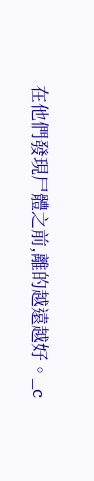在他們發現尸體之前,離的越遠越好。_c